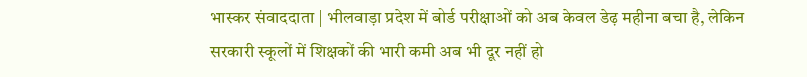भास्कर संवाददाता | भीलवाड़ा प्रदेश में बोर्ड परीक्षाओं को अब केवल डेढ़ महीना बचा है, लेकिन सरकारी स्कूलों में शिक्षकों की भारी कमी अब भी दूर नहीं हो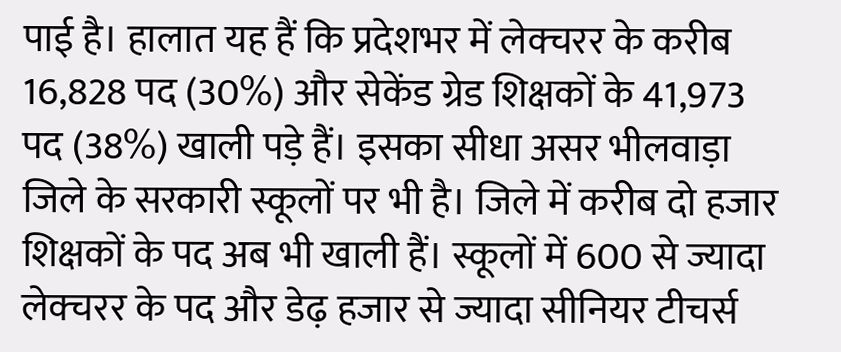पाई है। हालात यह हैं कि प्रदेशभर में लेक्चरर के करीब 16,828 पद (30%) और सेकेंड ग्रेड शिक्षकों के 41,973 पद (38%) खाली पड़े हैं। इसका सीधा असर भीलवाड़ा जिले के सरकारी स्कूलों पर भी है। जिले में करीब दो हजार शिक्षकों के पद अब भी खाली हैं। स्कूलों में 600 से ज्यादा लेक्चरर के पद और डेढ़ हजार से ज्यादा सीनियर टीचर्स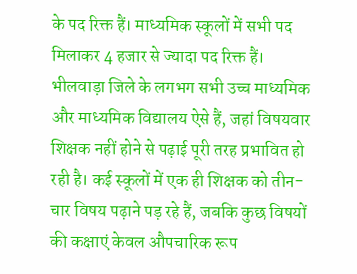के पद रिक्त हैं। माध्यमिक स्कूलों में सभी पद मिलाकर 4 हजार से ज्यादा पद रिक्त हैं। भीलवाड़ा जिले के लगभग सभी उच्च माध्यमिक और माध्यमिक विद्यालय ऐसे हैं, जहां विषयवार शिक्षक नहीं होने से पढ़ाई पूरी तरह प्रभावित हो रही है। कई स्कूलों में एक ही शिक्षक को तीन-चार विषय पढ़ाने पड़ रहे हैं, जबकि कुछ विषयों की कक्षाएं केवल औपचारिक रूप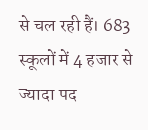से चल रही हैं। 683 स्कूलों में 4 हजार से ज्यादा पद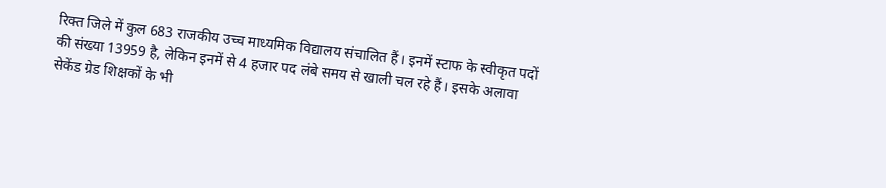रिक्त जिले में कुल 683 राजकीय उच्च माध्यमिक विद्यालय संचालित हैं। इनमें स्टाफ के स्वीकृत पदों की संख्या 13959 है, लेकिन इनमें से 4 हजार पद लंबे समय से खाली चल रहे हैं। इसके अलावा सेकेंड ग्रेड शिक्षकों के भी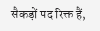सैकड़ों पद रिक्त हैं,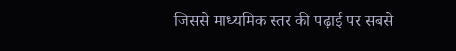जिससे माध्यमिक स्तर की पढ़ाई पर सबसे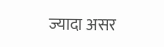ज्यादा असर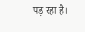पड़ रहा है।